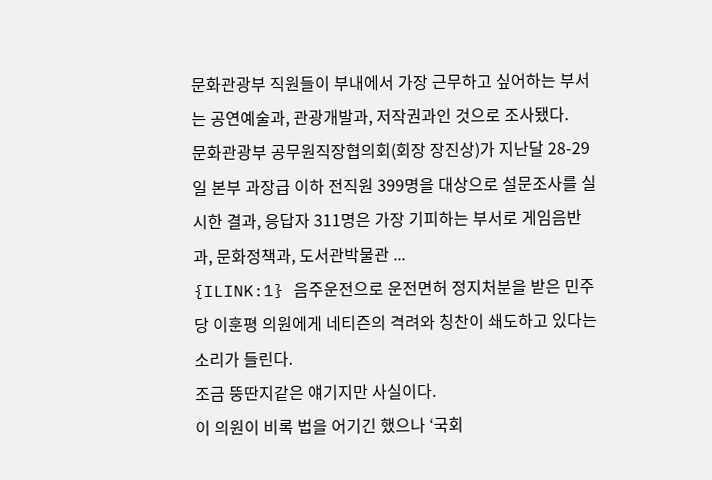문화관광부 직원들이 부내에서 가장 근무하고 싶어하는 부서는 공연예술과, 관광개발과, 저작권과인 것으로 조사됐다.
문화관광부 공무원직장협의회(회장 장진상)가 지난달 28-29일 본부 과장급 이하 전직원 399명을 대상으로 설문조사를 실시한 결과, 응답자 311명은 가장 기피하는 부서로 게임음반과, 문화정책과, 도서관박물관 ...
{ILINK:1} 음주운전으로 운전면허 정지처분을 받은 민주당 이훈평 의원에게 네티즌의 격려와 칭찬이 쇄도하고 있다는 소리가 들린다.
조금 뚱딴지같은 얘기지만 사실이다.
이 의원이 비록 법을 어기긴 했으나 ‘국회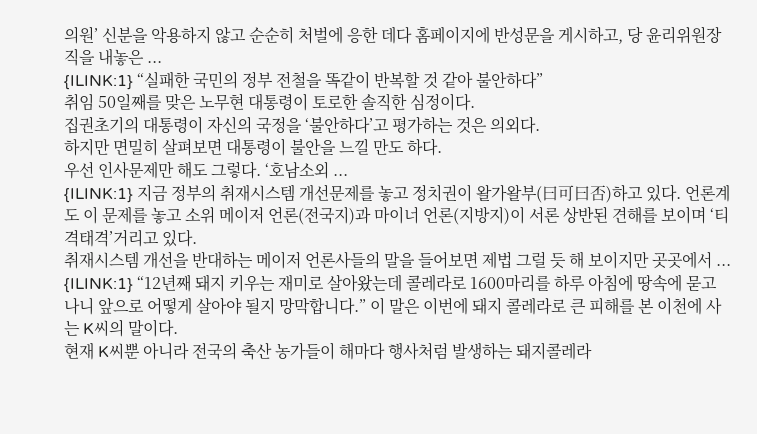의원’ 신분을 악용하지 않고 순순히 처벌에 응한 데다 홈페이지에 반성문을 게시하고, 당 윤리위원장직을 내놓은 ...
{ILINK:1} “실패한 국민의 정부 전철을 똑같이 반복할 것 같아 불안하다”
취임 50일째를 맞은 노무현 대통령이 토로한 솔직한 심정이다.
집권초기의 대통령이 자신의 국정을 ‘불안하다’고 평가하는 것은 의외다.
하지만 면밀히 살펴보면 대통령이 불안을 느낄 만도 하다.
우선 인사문제만 해도 그렇다. ‘호남소외 ...
{ILINK:1} 지금 정부의 취재시스템 개선문제를 놓고 정치권이 왈가왈부(曰可曰否)하고 있다. 언론계도 이 문제를 놓고 소위 메이저 언론(전국지)과 마이너 언론(지방지)이 서론 상반된 견해를 보이며 ‘티격태격’거리고 있다.
취재시스템 개선을 반대하는 메이저 언론사들의 말을 들어보면 제법 그럴 듯 해 보이지만 곳곳에서 ...
{ILINK:1} “12년째 돼지 키우는 재미로 살아왔는데 콜레라로 1600마리를 하루 아침에 땅속에 묻고 나니 앞으로 어떻게 살아야 될지 망막합니다.” 이 말은 이번에 돼지 콜레라로 큰 피해를 본 이천에 사는 K씨의 말이다.
현재 K씨뿐 아니라 전국의 축산 농가들이 해마다 행사처럼 발생하는 돼지콜레라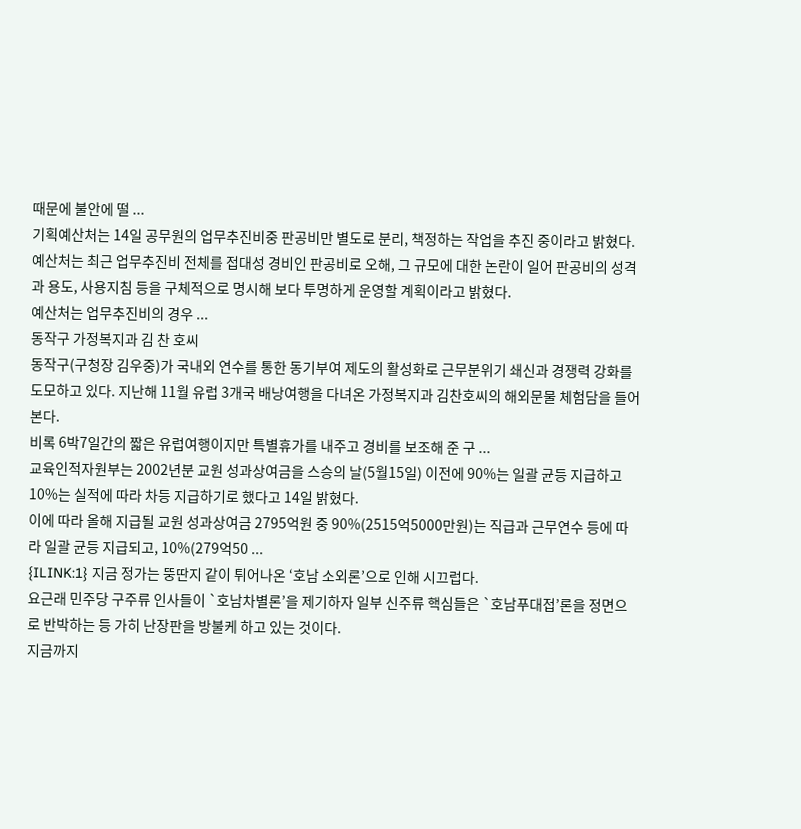때문에 불안에 떨 ...
기획예산처는 14일 공무원의 업무추진비중 판공비만 별도로 분리, 책정하는 작업을 추진 중이라고 밝혔다.
예산처는 최근 업무추진비 전체를 접대성 경비인 판공비로 오해, 그 규모에 대한 논란이 일어 판공비의 성격과 용도, 사용지침 등을 구체적으로 명시해 보다 투명하게 운영할 계획이라고 밝혔다.
예산처는 업무추진비의 경우 ...
동작구 가정복지과 김 찬 호씨
동작구(구청장 김우중)가 국내외 연수를 통한 동기부여 제도의 활성화로 근무분위기 쇄신과 경쟁력 강화를 도모하고 있다. 지난해 11월 유럽 3개국 배낭여행을 다녀온 가정복지과 김찬호씨의 해외문물 체험담을 들어본다.
비록 6박7일간의 짧은 유럽여행이지만 특별휴가를 내주고 경비를 보조해 준 구 ...
교육인적자원부는 2002년분 교원 성과상여금을 스승의 날(5월15일) 이전에 90%는 일괄 균등 지급하고 10%는 실적에 따라 차등 지급하기로 했다고 14일 밝혔다.
이에 따라 올해 지급될 교원 성과상여금 2795억원 중 90%(2515억5000만원)는 직급과 근무연수 등에 따라 일괄 균등 지급되고, 10%(279억50 ...
{ILINK:1} 지금 정가는 뚱딴지 같이 튀어나온 ‘호남 소외론’으로 인해 시끄럽다.
요근래 민주당 구주류 인사들이 `호남차별론’을 제기하자 일부 신주류 핵심들은 `호남푸대접’론을 정면으로 반박하는 등 가히 난장판을 방불케 하고 있는 것이다.
지금까지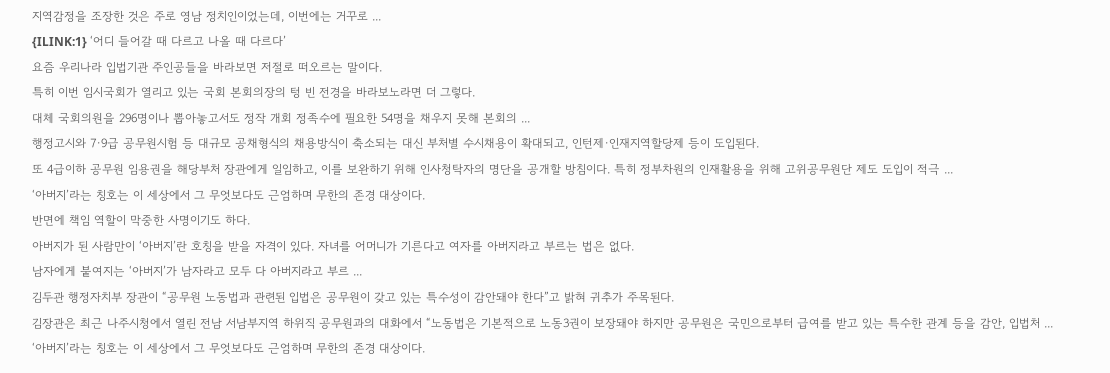지역감정을 조장한 것은 주로 영남 정치인이었는데, 이번에는 거꾸로 ...
{ILINK:1} ‘어디 들어갈 때 다르고 나올 때 다르다’
요즘 우리나라 입법기관 주인공들을 바라보면 저절로 떠오르는 말이다.
특히 이번 임시국회가 열리고 있는 국회 본회의장의 텅 빈 전경을 바라보노라면 더 그렇다.
대체 국회의원을 296명이나 뽑아놓고서도 정작 개회 정족수에 필요한 54명을 채우지 못해 본회의 ...
행정고시와 7·9급 공무원시험 등 대규모 공채형식의 채용방식이 축소되는 대신 부처별 수시채용이 확대되고, 인턴제·인재지역할당제 등이 도입된다.
또 4급이하 공무원 임용권을 해당부처 장관에게 일임하고, 이를 보완하기 위해 인사청탁자의 명단을 공개할 방침이다. 특히 정부차원의 인재활용을 위해 고위공무원단 제도 도입이 적극 ...
‘아버지’라는 칭호는 이 세상에서 그 무엇보다도 근엄하며 무한의 존경 대상이다.
반면에 책임 역할이 막중한 사명이기도 하다.
아버지가 된 사람만이 ‘아버지’란 호칭을 받을 자격이 있다. 자녀를 어머니가 기른다고 여자를 아버지라고 부르는 법은 없다.
남자에게 붙여지는 ‘아버지’가 남자라고 모두 다 아버지라고 부르 ...
김두관 행정자치부 장관이 “공무원 노동법과 관련된 입법은 공무원이 갖고 있는 특수성이 감안돼야 한다”고 밝혀 귀추가 주목된다.
김장관은 최근 나주시청에서 열린 전남 서남부지역 하위직 공무원과의 대화에서 “노동법은 기본적으로 노동3권이 보장돼야 하지만 공무원은 국민으로부터 급여를 받고 있는 특수한 관계 등을 감안, 입법처 ...
‘아버지’라는 칭호는 이 세상에서 그 무엇보다도 근엄하며 무한의 존경 대상이다.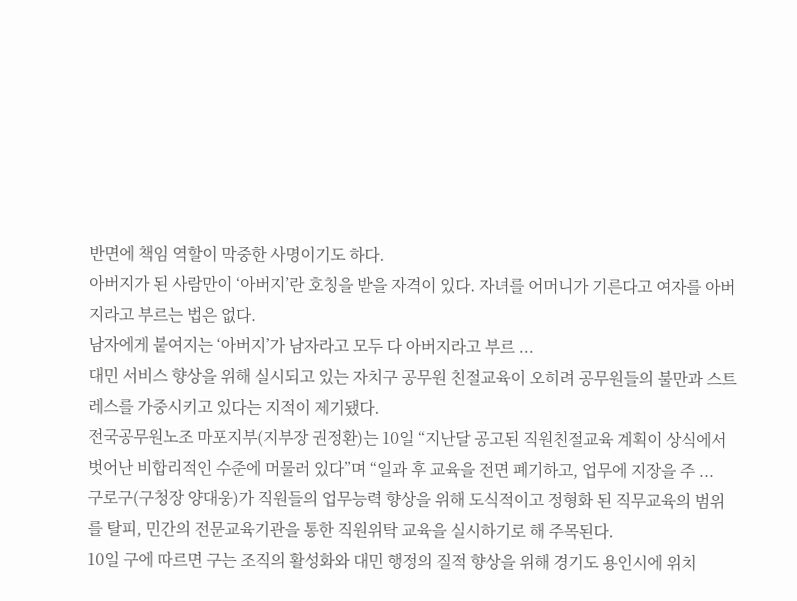반면에 책임 역할이 막중한 사명이기도 하다.
아버지가 된 사람만이 ‘아버지’란 호칭을 받을 자격이 있다. 자녀를 어머니가 기른다고 여자를 아버지라고 부르는 법은 없다.
남자에게 붙여지는 ‘아버지’가 남자라고 모두 다 아버지라고 부르 ...
대민 서비스 향상을 위해 실시되고 있는 자치구 공무원 친절교육이 오히려 공무원들의 불만과 스트레스를 가중시키고 있다는 지적이 제기됐다.
전국공무원노조 마포지부(지부장 권정환)는 10일 “지난달 공고된 직원친절교육 계획이 상식에서 벗어난 비합리적인 수준에 머물러 있다”며 “일과 후 교육을 전면 폐기하고, 업무에 지장을 주 ...
구로구(구청장 양대웅)가 직원들의 업무능력 향상을 위해 도식적이고 정형화 된 직무교육의 범위를 탈피, 민간의 전문교육기관을 통한 직원위탁 교육을 실시하기로 해 주목된다.
10일 구에 따르면 구는 조직의 활성화와 대민 행정의 질적 향상을 위해 경기도 용인시에 위치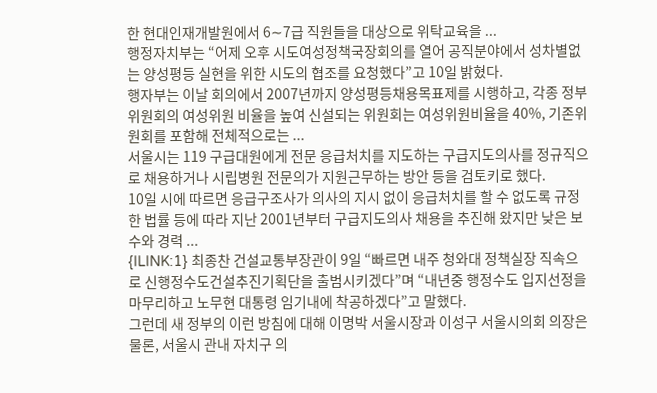한 현대인재개발원에서 6∼7급 직원들을 대상으로 위탁교육을 ...
행정자치부는 “어제 오후 시도여성정책국장회의를 열어 공직분야에서 성차별없는 양성평등 실현을 위한 시도의 협조를 요청했다”고 10일 밝혔다.
행자부는 이날 회의에서 2007년까지 양성평등채용목표제를 시행하고, 각종 정부위원회의 여성위원 비율을 높여 신설되는 위원회는 여성위원비율을 40%, 기존위원회를 포함해 전체적으로는 ...
서울시는 119 구급대원에게 전문 응급처치를 지도하는 구급지도의사를 정규직으로 채용하거나 시립병원 전문의가 지원근무하는 방안 등을 검토키로 했다.
10일 시에 따르면 응급구조사가 의사의 지시 없이 응급처치를 할 수 없도록 규정한 법률 등에 따라 지난 2001년부터 구급지도의사 채용을 추진해 왔지만 낮은 보수와 경력 ...
{ILINK:1} 최종찬 건설교통부장관이 9일 “빠르면 내주 청와대 정책실장 직속으로 신행정수도건설추진기획단을 출범시키겠다”며 “내년중 행정수도 입지선정을 마무리하고 노무현 대통령 임기내에 착공하겠다”고 말했다.
그런데 새 정부의 이런 방침에 대해 이명박 서울시장과 이성구 서울시의회 의장은 물론, 서울시 관내 자치구 의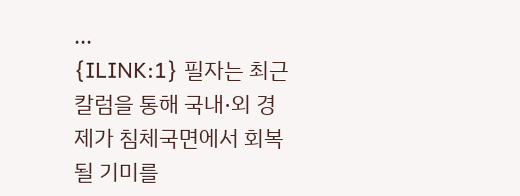...
{ILINK:1} 필자는 최근 칼럼을 통해 국내·외 경제가 침체국면에서 회복될 기미를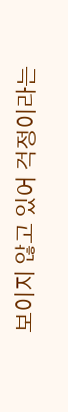보이지 않고 있어 걱정이라는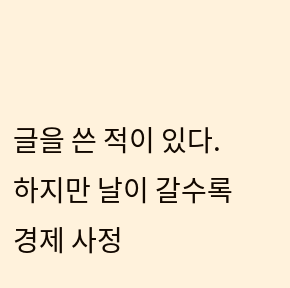글을 쓴 적이 있다.
하지만 날이 갈수록 경제 사정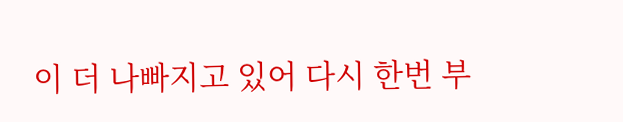이 더 나빠지고 있어 다시 한번 부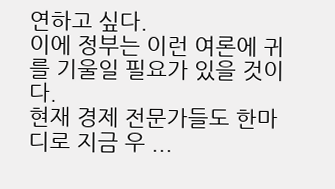연하고 싶다.
이에 정부는 이런 여론에 귀를 기울일 필요가 있을 것이다.
현재 경제 전문가들도 한마디로 지금 우 ...